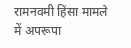रामनवमी हिंसा मामले में अपरूपा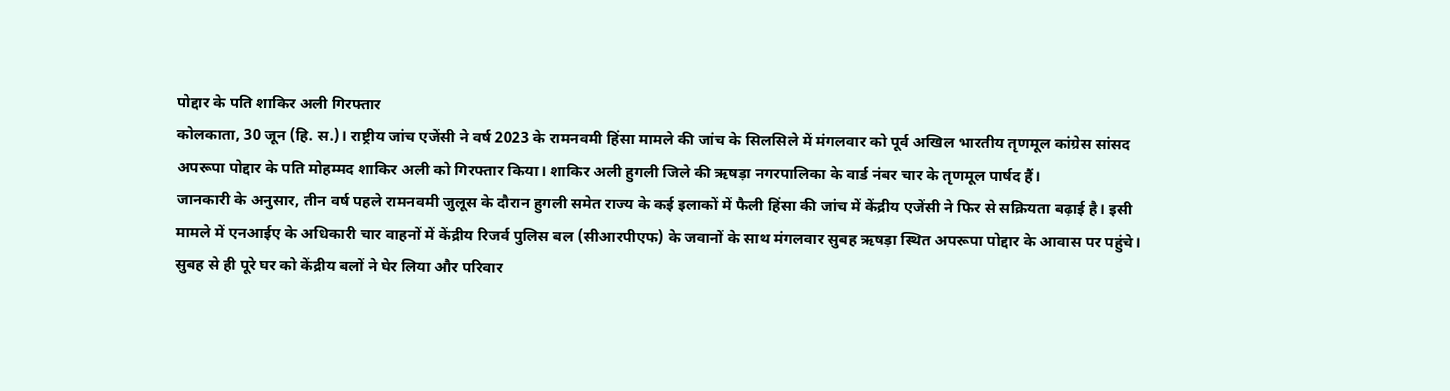पोद्दार के पति शाकिर अली गिरफ्तार
कोलकाता, 30 जून (हि. स.)। राष्ट्रीय जांच एजेंसी ने वर्ष 2023 के रामनवमी हिंसा मामले की जांच के सिलसिले में मंगलवार को पूर्व अखिल भारतीय तृणमूल कांग्रेस सांसद अपरूपा पोद्दार के पति मोहम्मद शाकिर अली को गिरफ्तार किया। शाकिर अली हुगली जिले की ऋषड़ा नगरपालिका के वार्ड नंबर चार के तृणमूल पार्षद हैं।
जानकारी के अनुसार, तीन वर्ष पहले रामनवमी जुलूस के दौरान हुगली समेत राज्य के कई इलाकों में फैली हिंसा की जांच में केंद्रीय एजेंसी ने फिर से सक्रियता बढ़ाई है। इसी मामले में एनआईए के अधिकारी चार वाहनों में केंद्रीय रिजर्व पुलिस बल (सीआरपीएफ) के जवानों के साथ मंगलवार सुबह ऋषड़ा स्थित अपरूपा पोद्दार के आवास पर पहुंचे। सुबह से ही पूरे घर को केंद्रीय बलों ने घेर लिया और परिवार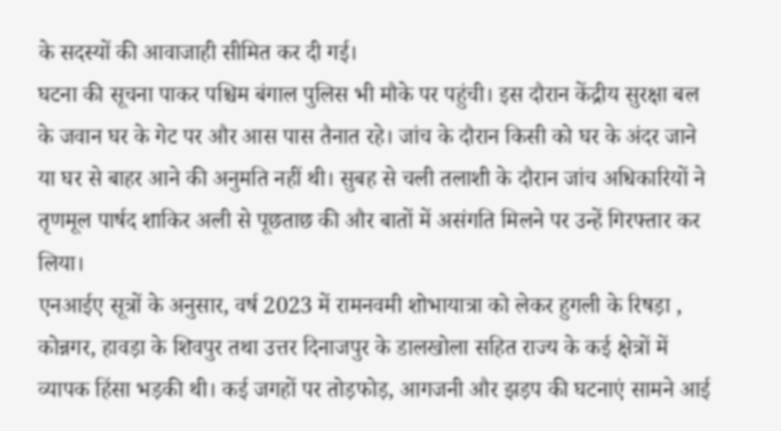के सदस्यों की आवाजाही सीमित कर दी गई।
घटना की सूचना पाकर पश्चिम बंगाल पुलिस भी मौके पर पहुंची। इस दौरान केंद्रीय सुरक्षा बल के जवान घर के गेट पर और आस पास तैनात रहे। जांच के दौरान किसी को घर के अंदर जाने या घर से बाहर आने की अनुमति नहीं थी। सुबह से चली तलाशी के दौरान जांच अधिकारियों ने तृणमूल पार्षद शाकिर अली से पूछताछ की और बातों में असंगति मिलने पर उन्हें गिरफ्तार कर लिया।
एनआईए सूत्रों के अनुसार, वर्ष 2023 में रामनवमी शोभायात्रा को लेकर हुगली के रिषड़ा , कोन्नगर, हावड़ा के शिवपुर तथा उत्तर दिनाजपुर के डालखोला सहित राज्य के कई क्षेत्रों में व्यापक हिंसा भड़की थी। कई जगहों पर तोड़फोड़, आगजनी और झड़प की घटनाएं सामने आई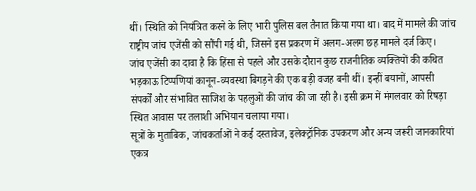थीं। स्थिति को नियंत्रित करने के लिए भारी पुलिस बल तैनात किया गया था। बाद में मामले की जांच राष्ट्रीय जांच एजेंसी को सौंपी गई थी, जिसने इस प्रकरण में अलग-अलग छह मामले दर्ज किए।
जांच एजेंसी का दावा है कि हिंसा से पहले और उसके दौरान कुछ राजनीतिक व्यक्तियों की कथित भड़काऊ टिप्पणियां कानून-व्यवस्था बिगड़ने की एक बड़ी वजह बनी थीं। इन्हीं बयानों, आपसी संपर्कों और संभावित साजिश के पहलुओं की जांच की जा रही है। इसी क्रम में मंगलवार को रिषड़ा स्थित आवास पर तलाशी अभियान चलाया गया।
सूत्रों के मुताबिक, जांचकर्ताओं ने कई दस्तावेज, इलेक्ट्रॉनिक उपकरण और अन्य जरूरी जानकारियां एकत्र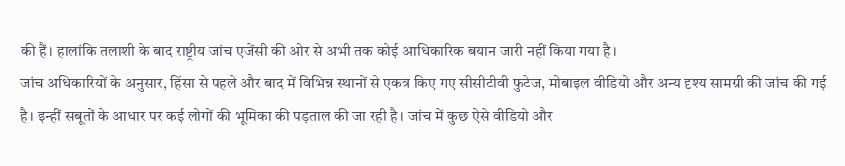की हैं। हालांकि तलाशी के बाद राष्ट्रीय जांच एजेंसी की ओर से अभी तक कोई आधिकारिक बयान जारी नहीं किया गया है।
जांच अधिकारियों के अनुसार, हिंसा से पहले और बाद में विभिन्न स्थानों से एकत्र किए गए सीसीटीवी फुटेज, मोबाइल वीडियो और अन्य दृश्य सामग्री की जांच की गई है। इन्हीं सबूतों के आधार पर कई लोगों की भूमिका की पड़ताल की जा रही है। जांच में कुछ ऐसे वीडियो और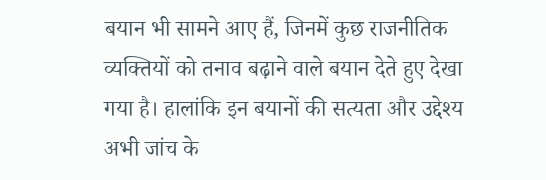बयान भी सामने आए हैं, जिनमें कुछ राजनीतिक व्यक्तियों को तनाव बढ़ाने वाले बयान देते हुए देखा गया है। हालांकि इन बयानों की सत्यता और उद्देश्य अभी जांच के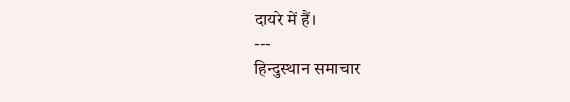दायरे में हैं।
---
हिन्दुस्थान समाचार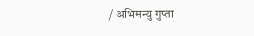/ अभिमन्यु गुप्ता